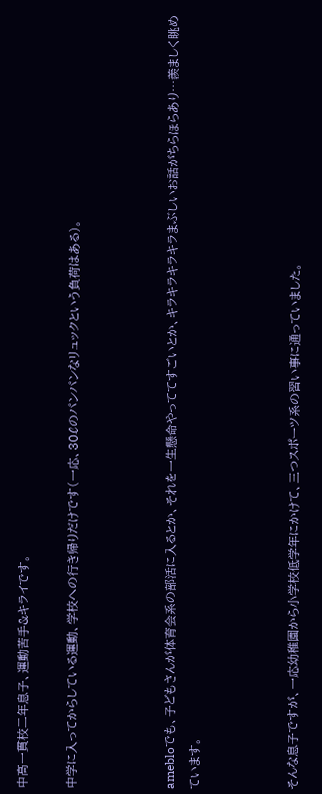中高一貫校二年息子、運動苦手&キライです。

中学に入ってからしている運動、学校への行き帰りだけです(一応、30ℓのパンパンなリュックという負荷はある)。



amebloでも、子どもさんが体育会系の部活に入るとか、それを一生懸命やっててすごいとか、キラキラキラキラまぶしいお話がちらほらあり…羨ましく眺めています。



そんな息子ですが、一応幼稚園から小学校低学年にかけて、三つスポーツ系の習い事に通っていました。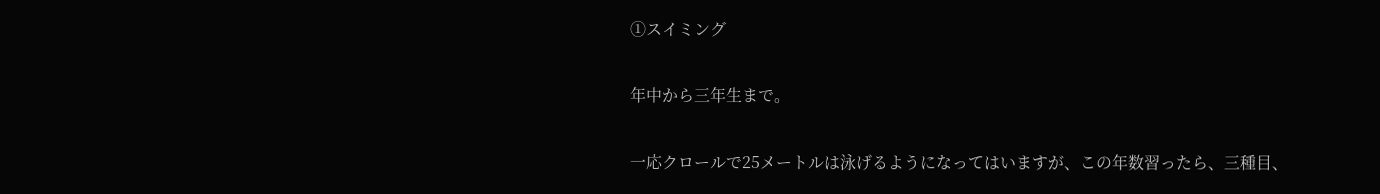①スイミング

年中から三年生まで。

一応クロールで25メートルは泳げるようになってはいますが、この年数習ったら、三種目、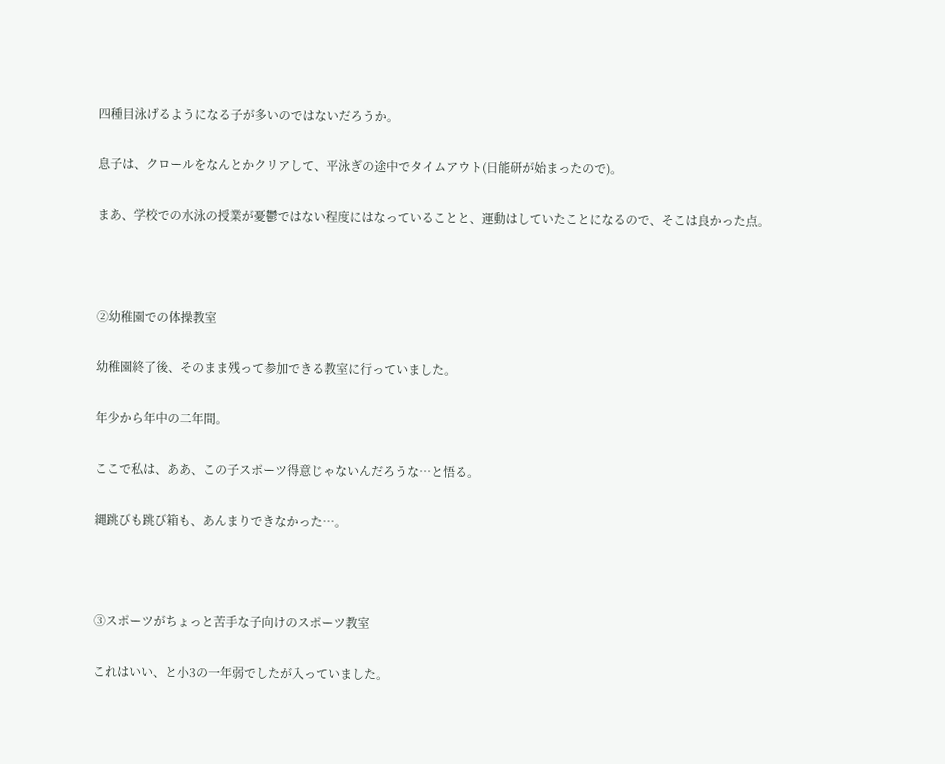四種目泳げるようになる子が多いのではないだろうか。

息子は、クロールをなんとかクリアして、平泳ぎの途中でタイムアウト(日能研が始まったので)。

まあ、学校での水泳の授業が憂鬱ではない程度にはなっていることと、運動はしていたことになるので、そこは良かった点。



②幼稚園での体操教室

幼稚園終了後、そのまま残って参加できる教室に行っていました。

年少から年中の二年間。

ここで私は、ああ、この子スポーツ得意じゃないんだろうな…と悟る。

縄跳びも跳び箱も、あんまりできなかった…。



③スポーツがちょっと苦手な子向けのスポーツ教室

これはいい、と小3の一年弱でしたが入っていました。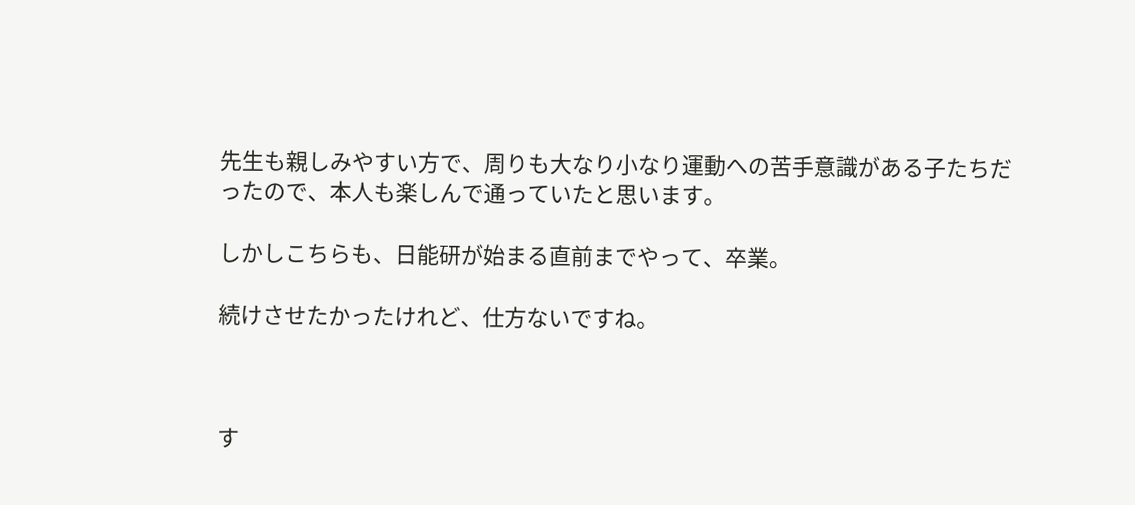先生も親しみやすい方で、周りも大なり小なり運動への苦手意識がある子たちだったので、本人も楽しんで通っていたと思います。

しかしこちらも、日能研が始まる直前までやって、卒業。

続けさせたかったけれど、仕方ないですね。



す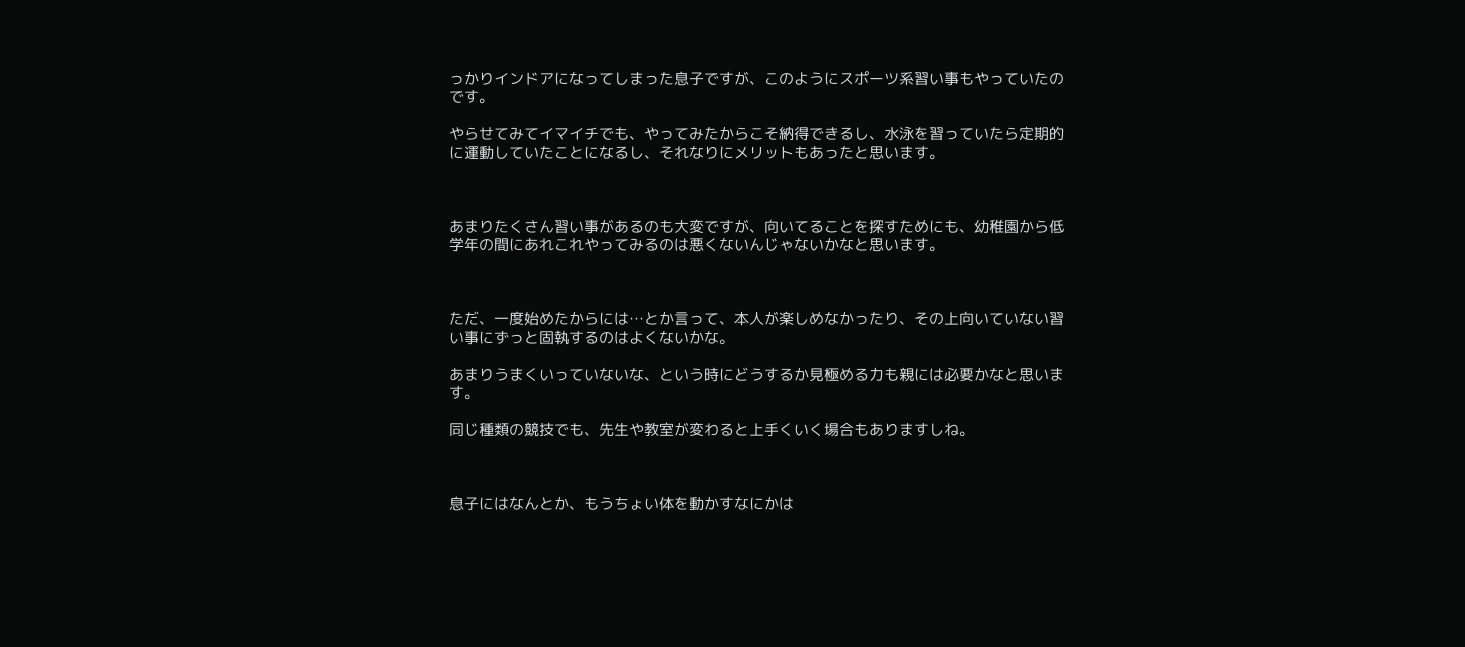っかりインドアになってしまった息子ですが、このようにスポーツ系習い事もやっていたのです。

やらせてみてイマイチでも、やってみたからこそ納得できるし、水泳を習っていたら定期的に運動していたことになるし、それなりにメリットもあったと思います。



あまりたくさん習い事があるのも大変ですが、向いてることを探すためにも、幼稚園から低学年の間にあれこれやってみるのは悪くないんじゃないかなと思います。



ただ、一度始めたからには…とか言って、本人が楽しめなかったり、その上向いていない習い事にずっと固執するのはよくないかな。

あまりうまくいっていないな、という時にどうするか見極める力も親には必要かなと思います。

同じ種類の競技でも、先生や教室が変わると上手くいく場合もありますしね。



息子にはなんとか、もうちょい体を動かすなにかは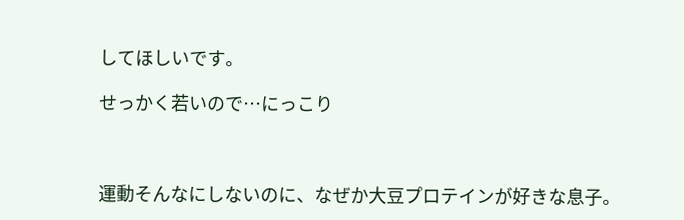してほしいです。

せっかく若いので…にっこり



運動そんなにしないのに、なぜか大豆プロテインが好きな息子。